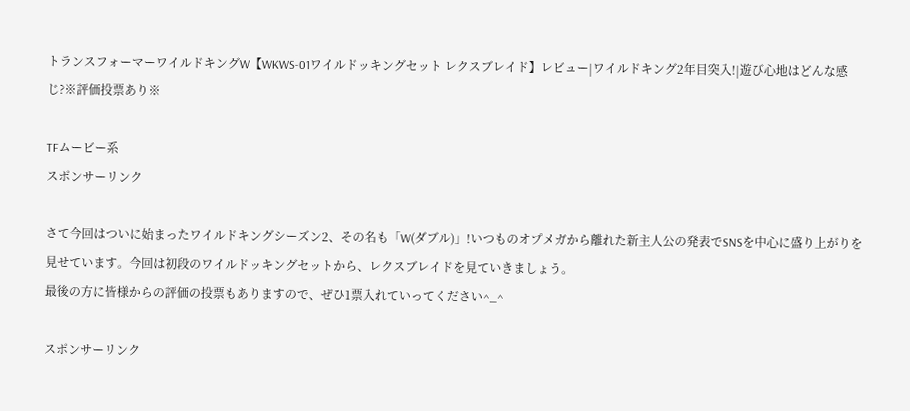トランスフォーマーワイルドキングW【WKWS-01ワイルドッキングセット レクスブレイド】レビュー|ワイルドキング2年目突入!|遊び心地はどんな感じ?※評価投票あり※

TFムービー系
スポンサーリンク

さて今回はついに始まったワイルドキングシーズン2、その名も「W(ダブル)」!いつものオプメガから離れた新主人公の発表でSNSを中心に盛り上がりを見せています。今回は初段のワイルドッキングセットから、レクスブレイドを見ていきましょう。
最後の方に皆様からの評価の投票もありますので、ぜひ1票入れていってください^_^

スポンサーリンク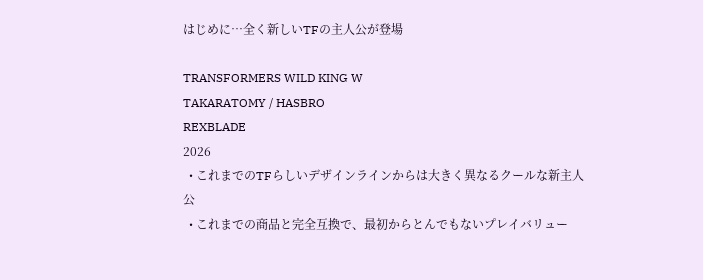はじめに…全く新しいTFの主人公が登場

TRANSFORMERS WILD KING W
TAKARATOMY / HASBRO
REXBLADE
2026
  • これまでのTFらしいデザインラインからは大きく異なるクールな新主人公
  • これまでの商品と完全互換で、最初からとんでもないプレイバリュー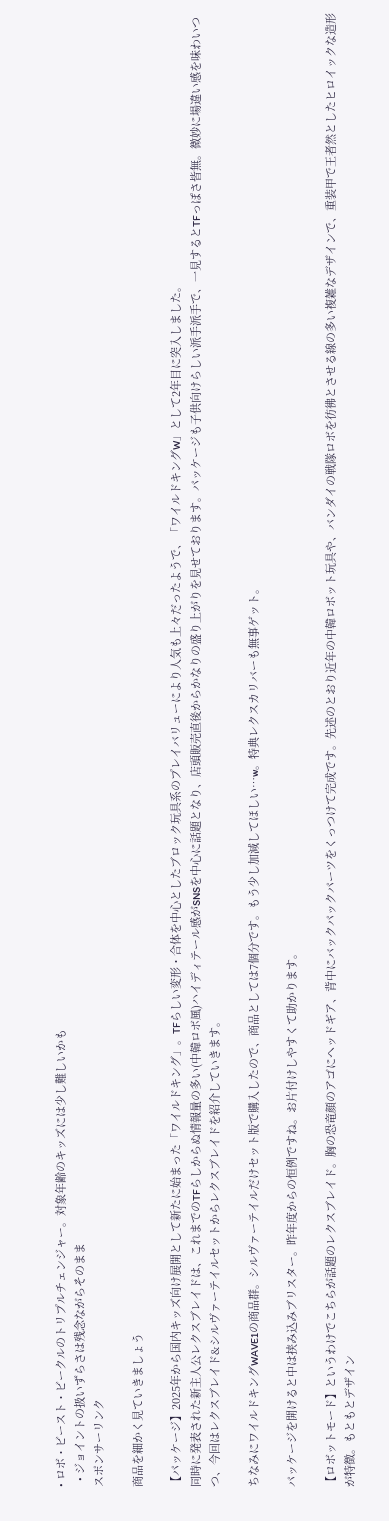• ロボ・ビースト・ビークルのトリプルチェンジャー。対象年齢のキッズには少し難しいかも
  • ジョイントの扱いずらさは残念ながらそのまま
スポンサーリンク

商品を細かく見ていきましょう

【パッケージ】2025年から国内キッズ向け展開として新たに始まった「ワイルドキング」。TFらしい変形・合体を中心としたブロック玩具系のプレイバリューにより人気も上々だったようで、「ワイルドキングW」として2年目に突入しました。
同時に発表された新主人公レクスブレイドは、これまでのTFらしからぬ情報量の多い(中韓ロボ風)ハイディテール感がSNSを中心に話題となり、店頭販売直後からかなりの盛り上がりを見せております。パッケージも子供向けらしい派手派手で、一見するとTFっぽさ皆無。微妙に場違い感を味わいつつ、今回はレクスブレイド&シルヴァーテイルセットからレクスブレイドを紹介していきます。

ちなみにワイルドキングWAVE1の商品群。シルヴァーテイルだけセット版で購入したので、商品としては7個分です。もう少し加減してほしい…w。特典レクスカリバーも無事ゲット。

パッケージを開けると中は挟み込みブリスター。昨年度からの恒例ですね。お片付けしやすくて助かります。

【ロボットモード】というわけでこちらが話題のレクスブレイド。胸の恐竜顔のアゴにヘッドギア、背中にバックパックパーツをくっつけて完成です。先述のとおり近年の中韓ロボット玩具や、バンダイの戦隊ロボを彷彿とさせる線の多い複雑なデザインで、重装甲で王者然としたヒロイックな造形が特徴。もともとデザイン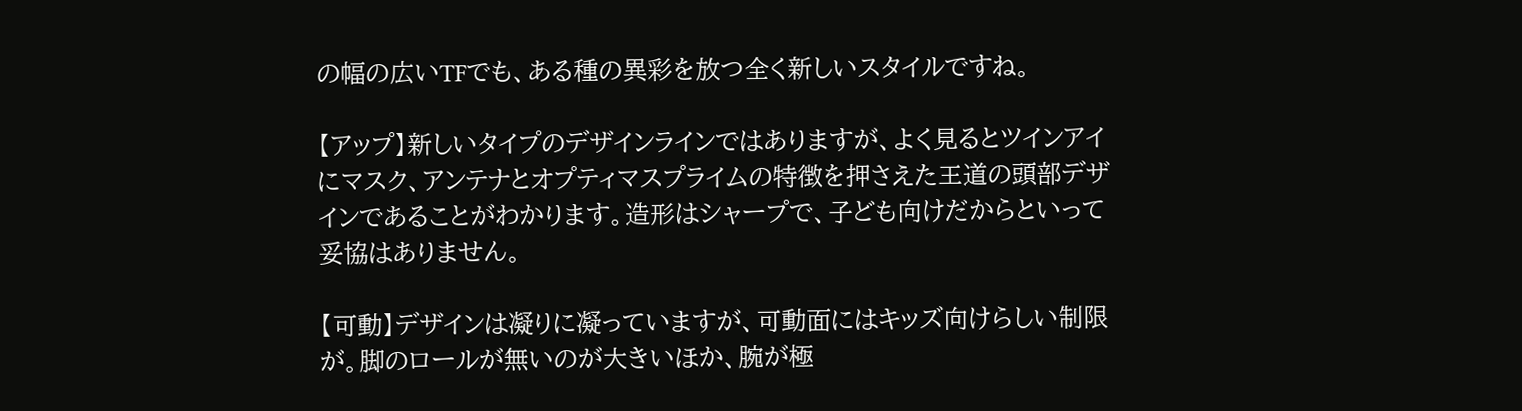の幅の広いTFでも、ある種の異彩を放つ全く新しいスタイルですね。

【アップ】新しいタイプのデザインラインではありますが、よく見るとツインアイにマスク、アンテナとオプティマスプライムの特徴を押さえた王道の頭部デザインであることがわかります。造形はシャープで、子ども向けだからといって妥協はありません。

【可動】デザインは凝りに凝っていますが、可動面にはキッズ向けらしい制限が。脚のロールが無いのが大きいほか、腕が極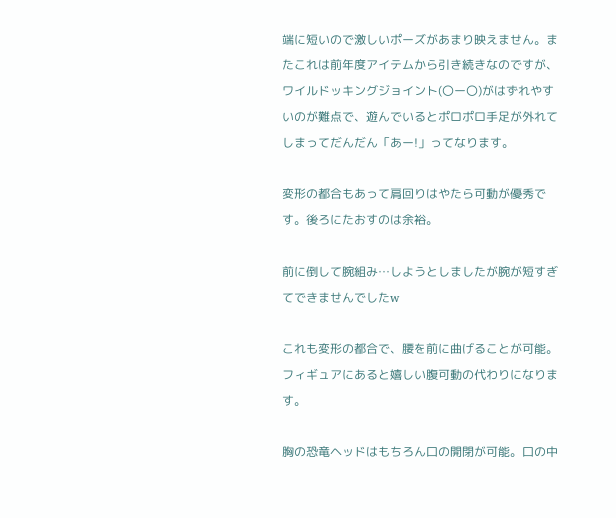端に短いので激しいポーズがあまり映えません。またこれは前年度アイテムから引き続きなのですが、ワイルドッキングジョイント(〇ー〇)がはずれやすいのが難点で、遊んでいるとポロポロ手足が外れてしまってだんだん「あー!」ってなります。

変形の都合もあって肩回りはやたら可動が優秀です。後ろにたおすのは余裕。

前に倒して腕組み…しようとしましたが腕が短すぎてできませんでしたw

これも変形の都合で、腰を前に曲げることが可能。フィギュアにあると嬉しい腹可動の代わりになります。

胸の恐竜ヘッドはもちろん口の開閉が可能。口の中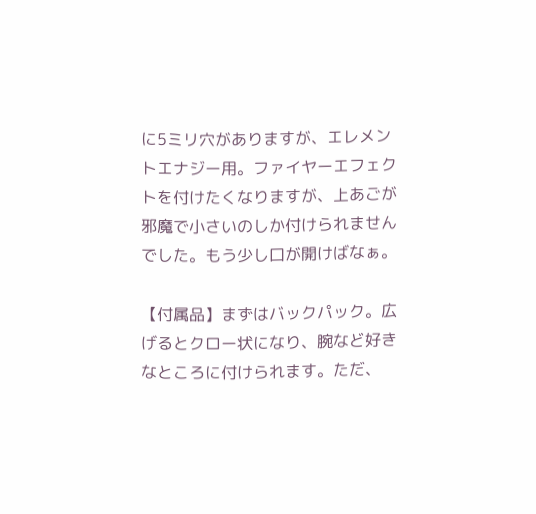に5ミリ穴がありますが、エレメントエナジー用。ファイヤーエフェクトを付けたくなりますが、上あごが邪魔で小さいのしか付けられませんでした。もう少し口が開けばなぁ。

【付属品】まずはバックパック。広げるとクロー状になり、腕など好きなところに付けられます。ただ、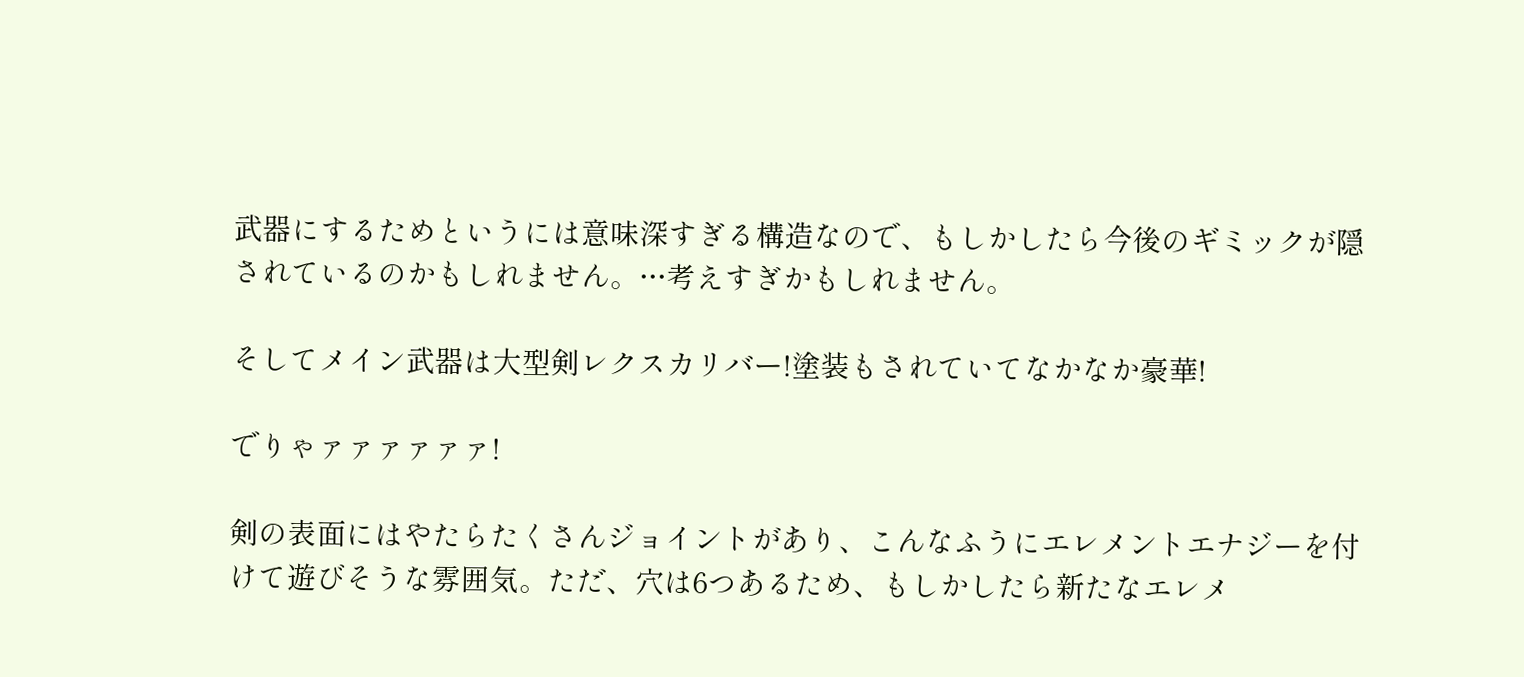武器にするためというには意味深すぎる構造なので、もしかしたら今後のギミックが隠されているのかもしれません。…考えすぎかもしれません。

そしてメイン武器は大型剣レクスカリバー!塗装もされていてなかなか豪華!

でりゃァァァァァァ!

剣の表面にはやたらたくさんジョイントがあり、こんなふうにエレメントエナジーを付けて遊びそうな雰囲気。ただ、穴は6つあるため、もしかしたら新たなエレメ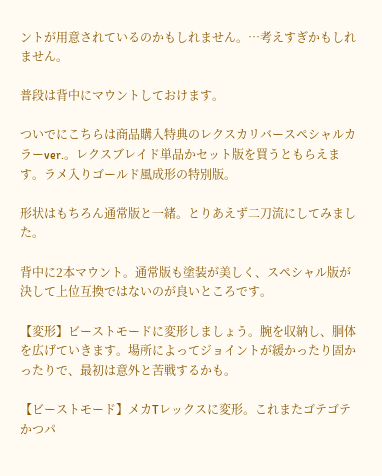ントが用意されているのかもしれません。…考えすぎかもしれません。

普段は背中にマウントしておけます。

ついでにこちらは商品購入特典のレクスカリバースペシャルカラーver.。レクスブレイド単品かセット版を買うともらえます。ラメ入りゴールド風成形の特別版。

形状はもちろん通常版と一緒。とりあえず二刀流にしてみました。

背中に2本マウント。通常版も塗装が美しく、スペシャル版が決して上位互換ではないのが良いところです。

【変形】ビーストモードに変形しましょう。腕を収納し、胴体を広げていきます。場所によってジョイントが緩かったり固かったりで、最初は意外と苦戦するかも。

【ビーストモード】メカTレックスに変形。これまたゴテゴテかつパ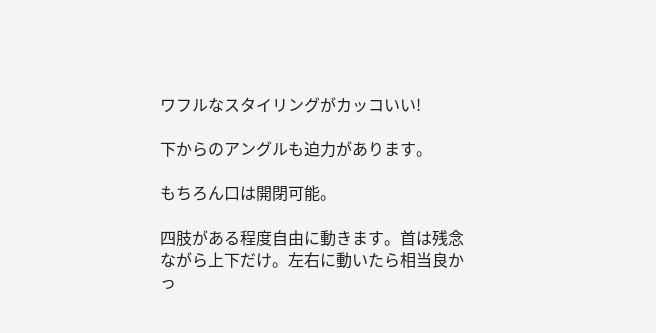ワフルなスタイリングがカッコいい!

下からのアングルも迫力があります。

もちろん口は開閉可能。

四肢がある程度自由に動きます。首は残念ながら上下だけ。左右に動いたら相当良かっ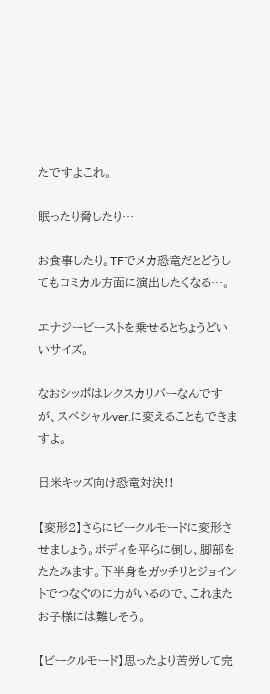たですよこれ。

眠ったり脅したり…

お食事したり。TFでメカ恐竜だとどうしてもコミカル方面に演出したくなる…。

エナジービーストを乗せるとちょうどいいサイズ。

なおシッポはレクスカリバーなんですが、スペシャルver.に変えることもできますよ。

日米キッズ向け恐竜対決!!

【変形2】さらにビークルモードに変形させましょう。ボディを平らに倒し、脚部をたたみます。下半身をガッチリとジョイントでつなぐのに力がいるので、これまたお子様には難しそう。

【ビークルモード】思ったより苦労して完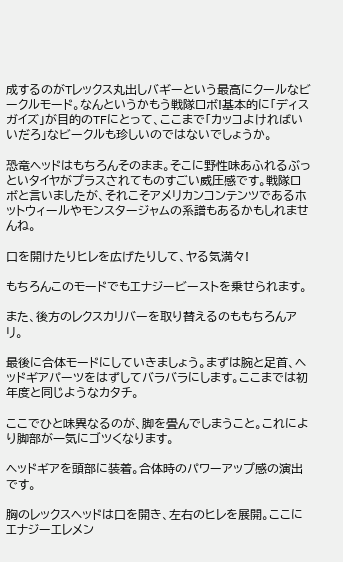成するのがTレックス丸出しバギーという最高にクールなビークルモード。なんというかもう戦隊ロボ!基本的に「ディスガイズ」が目的のTFにとって、ここまで「カッコよければいいだろ」なビークルも珍しいのではないでしょうか。

恐竜ヘッドはもちろんそのまま。そこに野性味あふれるぶっといタイヤがプラスされてものすごい威圧感です。戦隊ロボと言いましたが、それこそアメリカンコンテンツであるホットウィールやモンスタージャムの系譜もあるかもしれませんね。

口を開けたりヒレを広げたりして、ヤる気満々!

もちろんこのモードでもエナジービーストを乗せられます。

また、後方のレクスカリバーを取り替えるのももちろんアリ。

最後に合体モードにしていきましょう。まずは腕と足首、ヘッドギアパーツをはずしてバラバラにします。ここまでは初年度と同じようなカタチ。

ここでひと味異なるのが、脚を畳んでしまうこと。これにより脚部が一気にゴツくなります。

ヘッドギアを頭部に装着。合体時のパワーアップ感の演出です。

胸のレックスヘッドは口を開き、左右のヒレを展開。ここにエナジーエレメン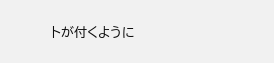トが付くように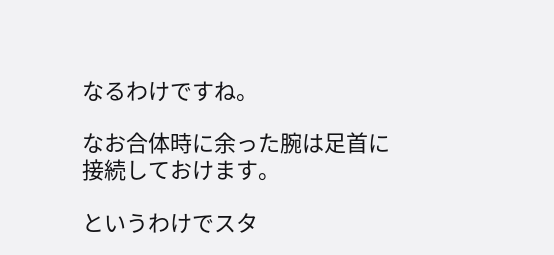なるわけですね。

なお合体時に余った腕は足首に接続しておけます。

というわけでスタ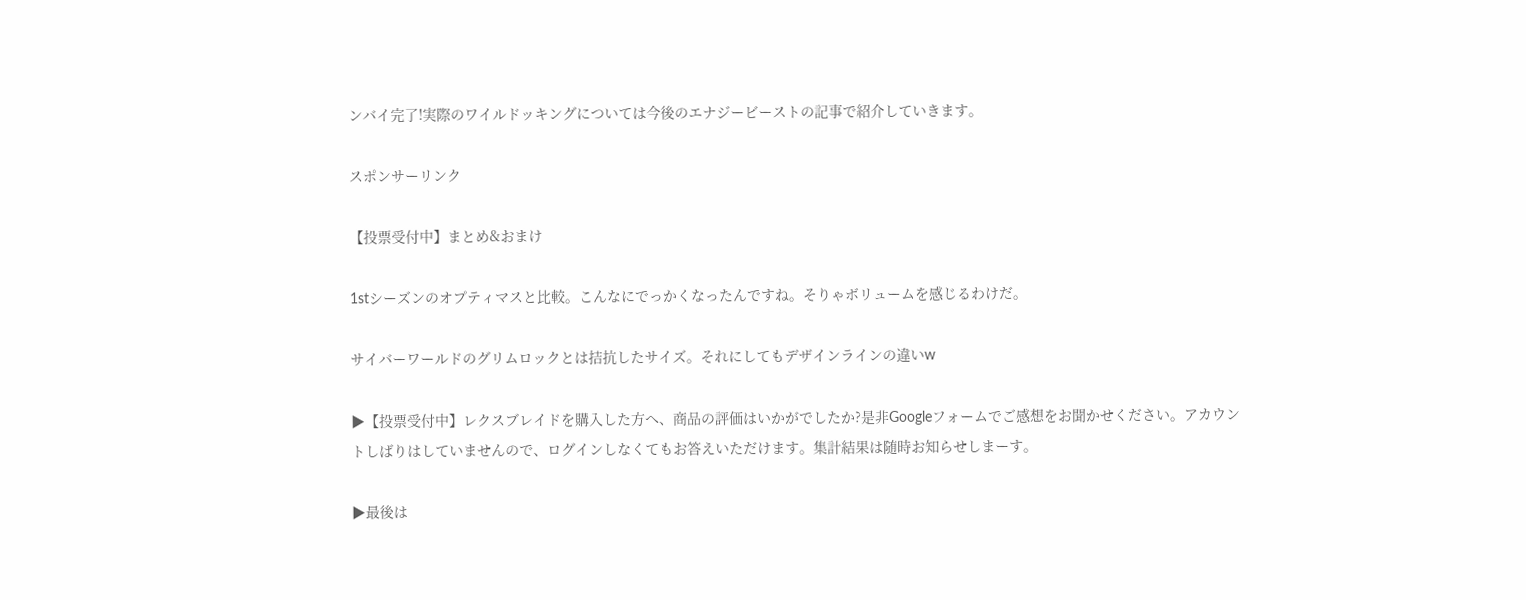ンバイ完了!実際のワイルドッキングについては今後のエナジービーストの記事で紹介していきます。

スポンサーリンク

【投票受付中】まとめ&おまけ

1stシーズンのオプティマスと比較。こんなにでっかくなったんですね。そりゃボリュームを感じるわけだ。

サイバーワールドのグリムロックとは拮抗したサイズ。それにしてもデザインラインの違いw

▶【投票受付中】レクスブレイドを購入した方へ、商品の評価はいかがでしたか?是非Googleフォームでご感想をお聞かせください。アカウントしばりはしていませんので、ログインしなくてもお答えいただけます。集計結果は随時お知らせしまーす。

▶最後は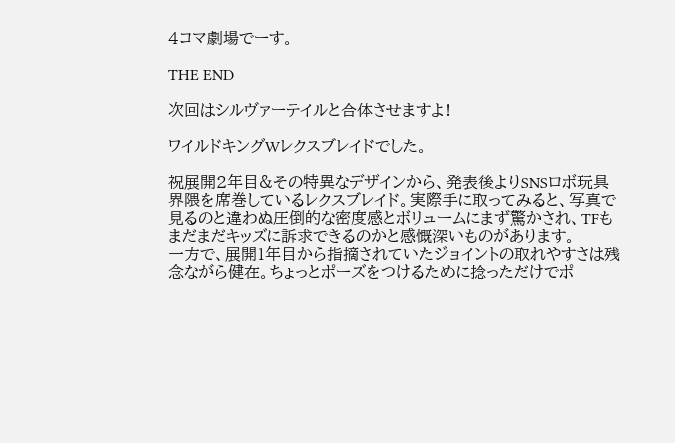4コマ劇場でーす。

THE END

次回はシルヴァーテイルと合体させますよ!

ワイルドキングWレクスブレイドでした。

祝展開2年目&その特異なデザインから、発表後よりSNSロボ玩具界隈を席巻しているレクスブレイド。実際手に取ってみると、写真で見るのと違わぬ圧倒的な密度感とボリュームにまず驚かされ、TFもまだまだキッズに訴求できるのかと感慨深いものがあります。
一方で、展開1年目から指摘されていたジョイントの取れやすさは残念ながら健在。ちょっとポーズをつけるために捻っただけでポ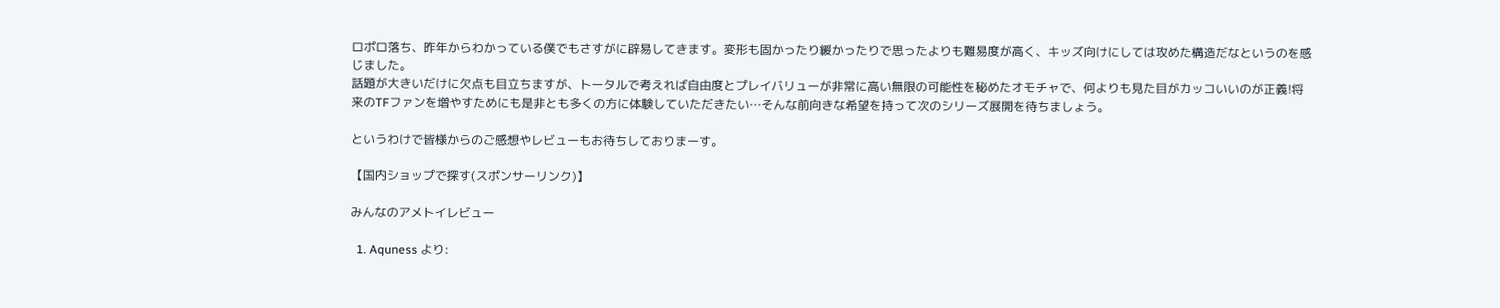ロポロ落ち、昨年からわかっている僕でもさすがに辟易してきます。変形も固かったり緩かったりで思ったよりも難易度が高く、キッズ向けにしては攻めた構造だなというのを感じました。
話題が大きいだけに欠点も目立ちますが、トータルで考えれば自由度とプレイバリューが非常に高い無限の可能性を秘めたオモチャで、何よりも見た目がカッコいいのが正義!将来のTFファンを増やすためにも是非とも多くの方に体験していただきたい…そんな前向きな希望を持って次のシリーズ展開を待ちましょう。

というわけで皆様からのご感想やレビューもお待ちしておりまーす。

【国内ショップで探す(スポンサーリンク)】

みんなのアメトイレビュー

  1. Aquness より: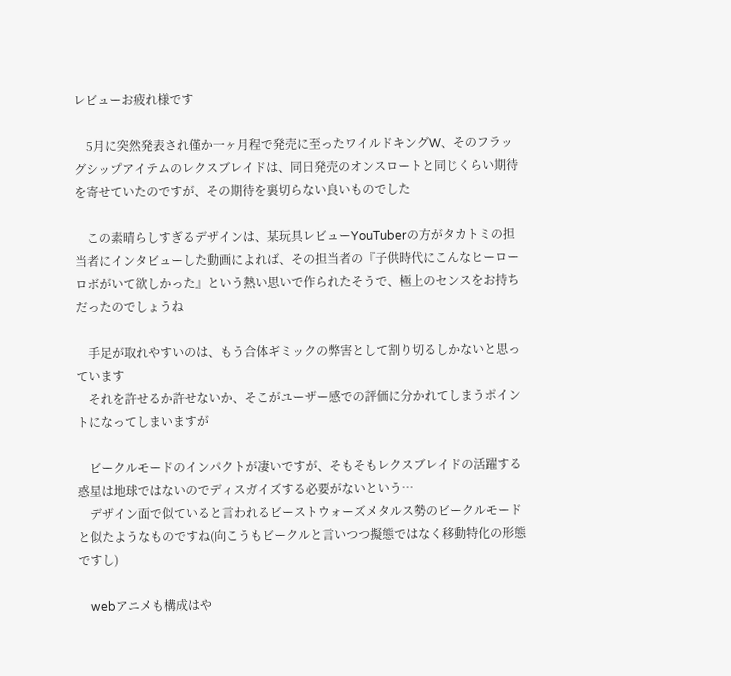レビューお疲れ様です

    5月に突然発表され僅か一ヶ月程で発売に至ったワイルドキングW、そのフラッグシップアイテムのレクスブレイドは、同日発売のオンスロートと同じくらい期待を寄せていたのですが、その期待を裏切らない良いものでした

    この素晴らしすぎるデザインは、某玩具レビューYouTuberの方がタカトミの担当者にインタビューした動画によれば、その担当者の『子供時代にこんなヒーローロボがいて欲しかった』という熱い思いで作られたそうで、極上のセンスをお持ちだったのでしょうね

    手足が取れやすいのは、もう合体ギミックの弊害として割り切るしかないと思っています
    それを許せるか許せないか、そこがユーザー感での評価に分かれてしまうポイントになってしまいますが

    ビークルモードのインパクトが凄いですが、そもそもレクスブレイドの活躍する惑星は地球ではないのでディスガイズする必要がないという…
    デザイン面で似ていると言われるビーストウォーズメタルス勢のビークルモードと似たようなものですね(向こうもビークルと言いつつ擬態ではなく移動特化の形態ですし)

    webアニメも構成はや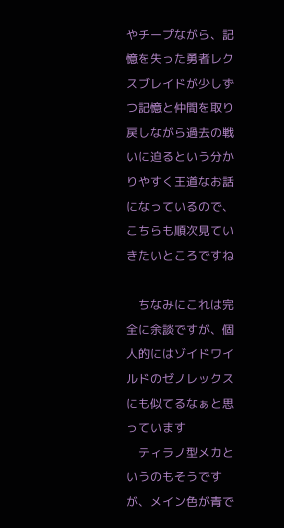やチープながら、記憶を失った勇者レクスブレイドが少しずつ記憶と仲間を取り戻しながら過去の戦いに迫るという分かりやすく王道なお話になっているので、こちらも順次見ていきたいところですね

    ちなみにこれは完全に余談ですが、個人的にはゾイドワイルドのゼノレックスにも似てるなぁと思っています
    ティラノ型メカというのもそうですが、メイン色が青で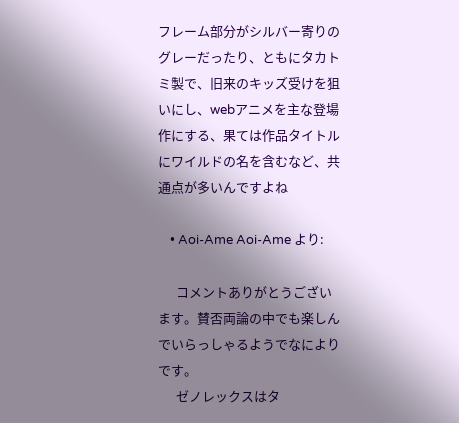フレーム部分がシルバー寄りのグレーだったり、ともにタカトミ製で、旧来のキッズ受けを狙いにし、webアニメを主な登場作にする、果ては作品タイトルにワイルドの名を含むなど、共通点が多いんですよね

    • Aoi-Ame Aoi-Ame より:

      コメントありがとうございます。賛否両論の中でも楽しんでいらっしゃるようでなによりです。
      ゼノレックスはタ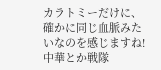カラトミーだけに、確かに同じ血脈みたいなのを感じますね!中華とか戦隊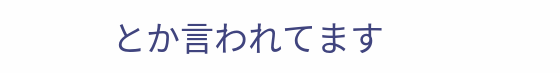とか言われてます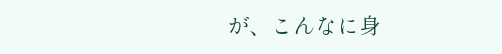が、こんなに身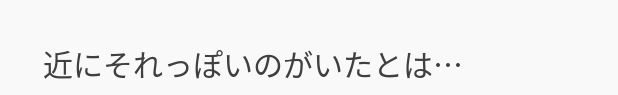近にそれっぽいのがいたとは…